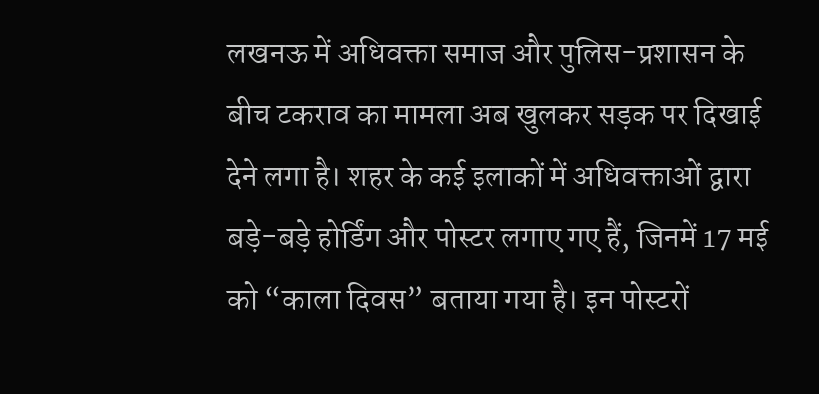लखनऊ में अधिवक्ता समाज और पुलिस-प्रशासन के बीच टकराव का मामला अब खुलकर सड़क पर दिखाई देने लगा है। शहर के कई इलाकों में अधिवक्ताओं द्वारा बड़े-बड़े होर्डिंग और पोस्टर लगाए गए हैं, जिनमें 17 मई को “काला दिवस” बताया गया है। इन पोस्टरों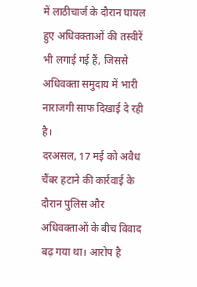में लाठीचार्ज के दौरान घायल हुए अधिवक्ताओं की तस्वीरें भी लगाई गई हैं, जिससे अधिवक्ता समुदाय में भारी नाराजगी साफ दिखाई दे रही है।
दरअसल, 17 मई को अवैध चैंबर हटाने की कार्रवाई के दौरान पुलिस और अधिवक्ताओं के बीच विवाद बढ़ गया था। आरोप है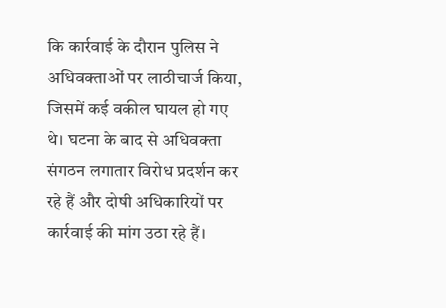कि कार्रवाई के दौरान पुलिस ने अधिवक्ताओं पर लाठीचार्ज किया, जिसमें कई वकील घायल हो गए थे। घटना के बाद से अधिवक्ता संगठन लगातार विरोध प्रदर्शन कर रहे हैं और दोषी अधिकारियों पर कार्रवाई की मांग उठा रहे हैं।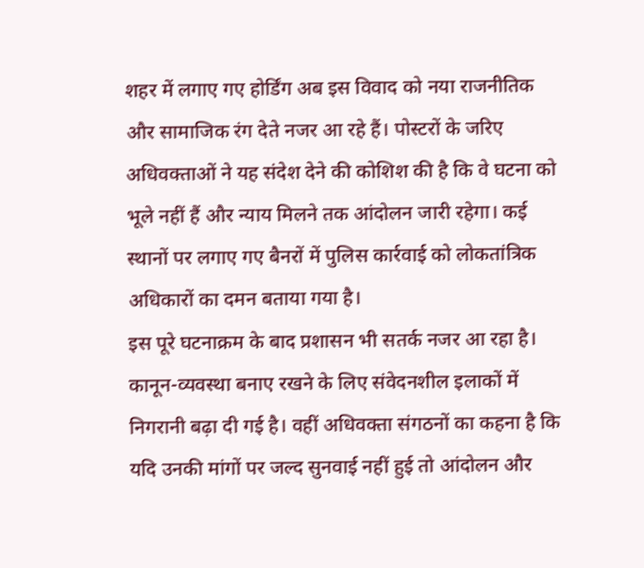शहर में लगाए गए होर्डिंग अब इस विवाद को नया राजनीतिक और सामाजिक रंग देते नजर आ रहे हैं। पोस्टरों के जरिए अधिवक्ताओं ने यह संदेश देने की कोशिश की है कि वे घटना को भूले नहीं हैं और न्याय मिलने तक आंदोलन जारी रहेगा। कई स्थानों पर लगाए गए बैनरों में पुलिस कार्रवाई को लोकतांत्रिक अधिकारों का दमन बताया गया है।
इस पूरे घटनाक्रम के बाद प्रशासन भी सतर्क नजर आ रहा है। कानून-व्यवस्था बनाए रखने के लिए संवेदनशील इलाकों में निगरानी बढ़ा दी गई है। वहीं अधिवक्ता संगठनों का कहना है कि यदि उनकी मांगों पर जल्द सुनवाई नहीं हुई तो आंदोलन और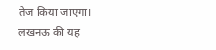तेज किया जाएगा।
लखनऊ की यह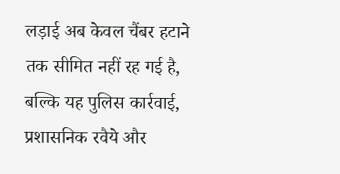लड़ाई अब केवल चैंबर हटाने तक सीमित नहीं रह गई है, बल्कि यह पुलिस कार्रवाई, प्रशासनिक रवैये और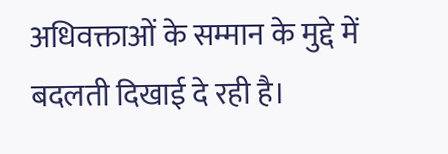अधिवक्ताओं के सम्मान के मुद्दे में बदलती दिखाई दे रही है।